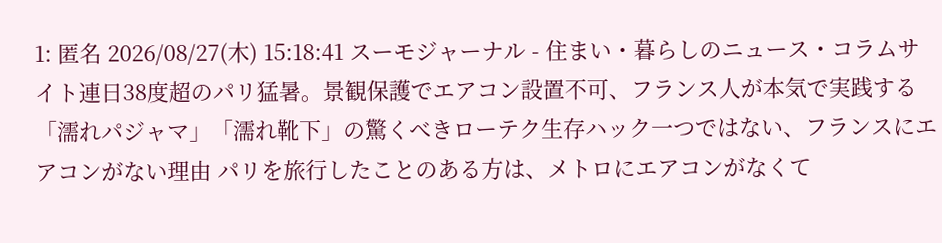1: 匿名 2026/08/27(木) 15:18:41 スーモジャーナル - 住まい・暮らしのニュース・コラムサイト連日38度超のパリ猛暑。景観保護でエアコン設置不可、フランス人が本気で実践する「濡れパジャマ」「濡れ靴下」の驚くべきローテク生存ハック一つではない、フランスにエアコンがない理由 パリを旅行したことのある方は、メトロにエアコンがなくて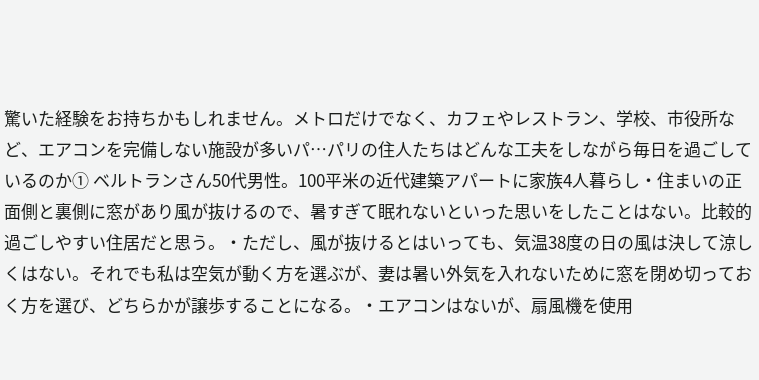驚いた経験をお持ちかもしれません。メトロだけでなく、カフェやレストラン、学校、市役所など、エアコンを完備しない施設が多いパ…パリの住人たちはどんな工夫をしながら毎日を過ごしているのか① ベルトランさん50代男性。100平米の近代建築アパートに家族4人暮らし・住まいの正面側と裏側に窓があり風が抜けるので、暑すぎて眠れないといった思いをしたことはない。比較的過ごしやすい住居だと思う。・ただし、風が抜けるとはいっても、気温38度の日の風は決して涼しくはない。それでも私は空気が動く方を選ぶが、妻は暑い外気を入れないために窓を閉め切っておく方を選び、どちらかが譲歩することになる。・エアコンはないが、扇風機を使用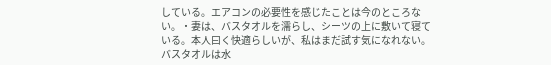している。エアコンの必要性を感じたことは今のところない。・妻は、バスタオルを濡らし、シーツの上に敷いて寝ている。本人曰く快適らしいが、私はまだ試す気になれない。バスタオルは水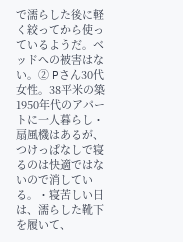で濡らした後に軽く絞ってから使っているようだ。ベッドへの被害はない。② Pさん30代女性。38平米の築1950年代のアパートに一人暮らし・扇風機はあるが、つけっぱなしで寝るのは快適ではないので消している。・寝苦しい日は、濡らした靴下を履いて、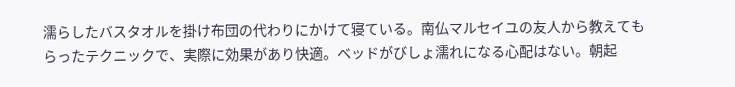濡らしたバスタオルを掛け布団の代わりにかけて寝ている。南仏マルセイユの友人から教えてもらったテクニックで、実際に効果があり快適。ベッドがびしょ濡れになる心配はない。朝起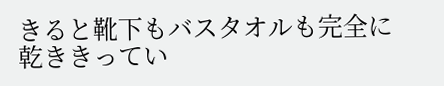きると靴下もバスタオルも完全に乾ききってい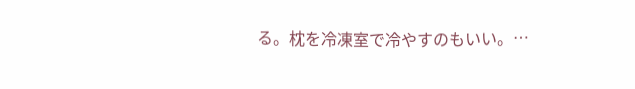る。枕を冷凍室で冷やすのもいい。…